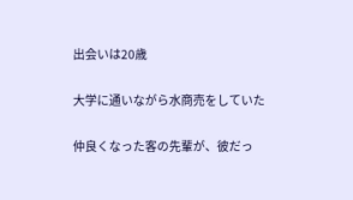出会いは20歳

大学に通いながら水商売をしていた

仲良くなった客の先輩が、彼だっ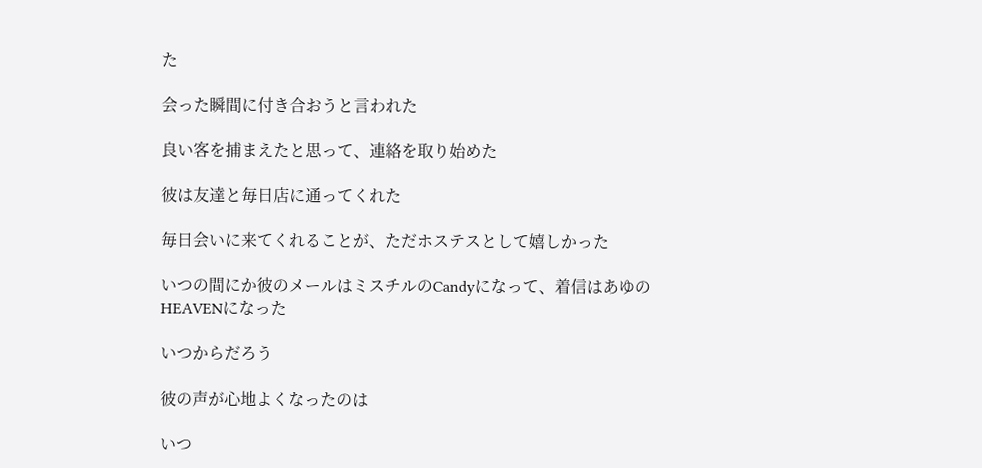た

会った瞬間に付き合おうと言われた

良い客を捕まえたと思って、連絡を取り始めた

彼は友達と毎日店に通ってくれた

毎日会いに来てくれることが、ただホステスとして嬉しかった

いつの間にか彼のメールはミスチルのCandyになって、着信はあゆのHEAVENになった

いつからだろう

彼の声が心地よくなったのは

いつ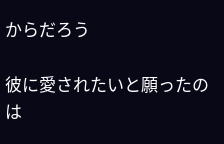からだろう

彼に愛されたいと願ったのは